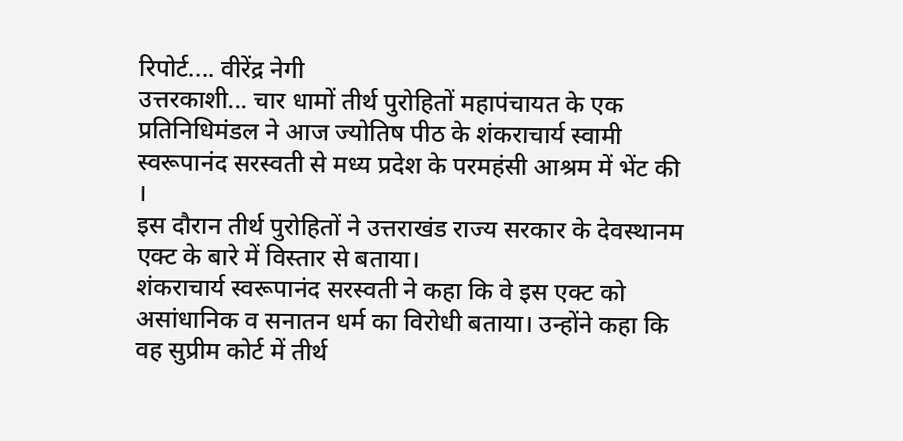रिपोर्ट.... वीरेंद्र नेगी
उत्तरकाशी... चार धामों तीर्थ पुरोहितों महापंचायत के एक प्रतिनिधिमंडल ने आज ज्योतिष पीठ के शंकराचार्य स्वामी स्वरूपानंद सरस्वती से मध्य प्रदेश के परमहंसी आश्रम में भेंट की ।
इस दौरान तीर्थ पुरोहितों ने उत्तराखंड राज्य सरकार के देवस्थानम एक्ट के बारे में विस्तार से बताया।
शंकराचार्य स्वरूपानंद सरस्वती ने कहा कि वे इस एक्ट को असांधानिक व सनातन धर्म का विरोधी बताया। उन्होंने कहा कि वह सुप्रीम कोर्ट में तीर्थ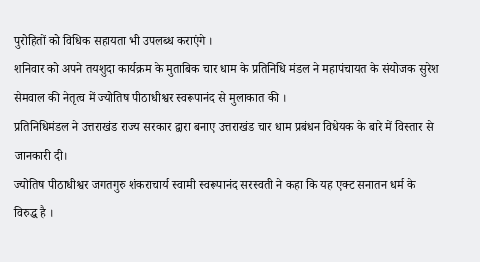पुरोहितों को विधिक सहायता भी उपलब्ध कराएंगे ।
शनिवार को अपने तयशुदा कार्यक्रम के मुताबिक चार धाम के प्रतिनिधि मंडल ने महापंचायत के संयोजक सुरेश सेमवाल की नेतृत्व में ज्योतिष पीठाधीश्वर स्वरूपानंद से मुलाकात की ।
प्रतिनिधिमंडल ने उत्तराखंड राज्य सरकार द्वारा बनाए उत्तराखंड चार धाम प्रबंधन विधेयक के बारे में विस्तार से जानकारी दी।
ज्योतिष पीठाधीश्वर जगतगुरु शंकराचार्य स्वामी स्वरूपानंद सरस्वती ने कहा कि यह एक्ट सनातन धर्म के विरुद्ध है ।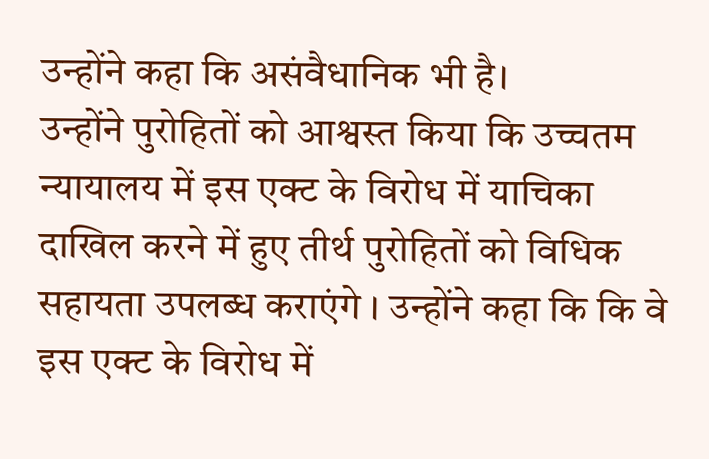उन्होंने कहा कि असंवैधानिक भी है।
उन्होंने पुरोहितों को आश्वस्त किया कि उच्चतम न्यायालय में इस एक्ट के विरोध में याचिका दाखिल करने में हुए तीर्थ पुरोहितों को विधिक सहायता उपलब्ध कराएंगे । उन्होंने कहा कि कि वे इस एक्ट के विरोध में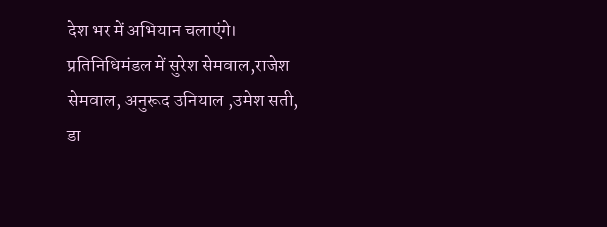देश भर में अभियान चलाएंगे। प्रतिनिधिमंडल में सुरेश सेमवाल,राजेश सेमवाल, अनुरूद उनियाल ,उमेश सती, डा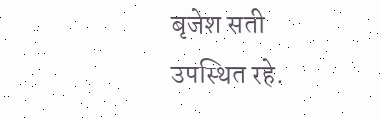बृजेश सती उपस्थित रहे.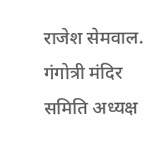राजेश सेमवाल. गंगोत्री मंदिर समिति अध्यक्ष